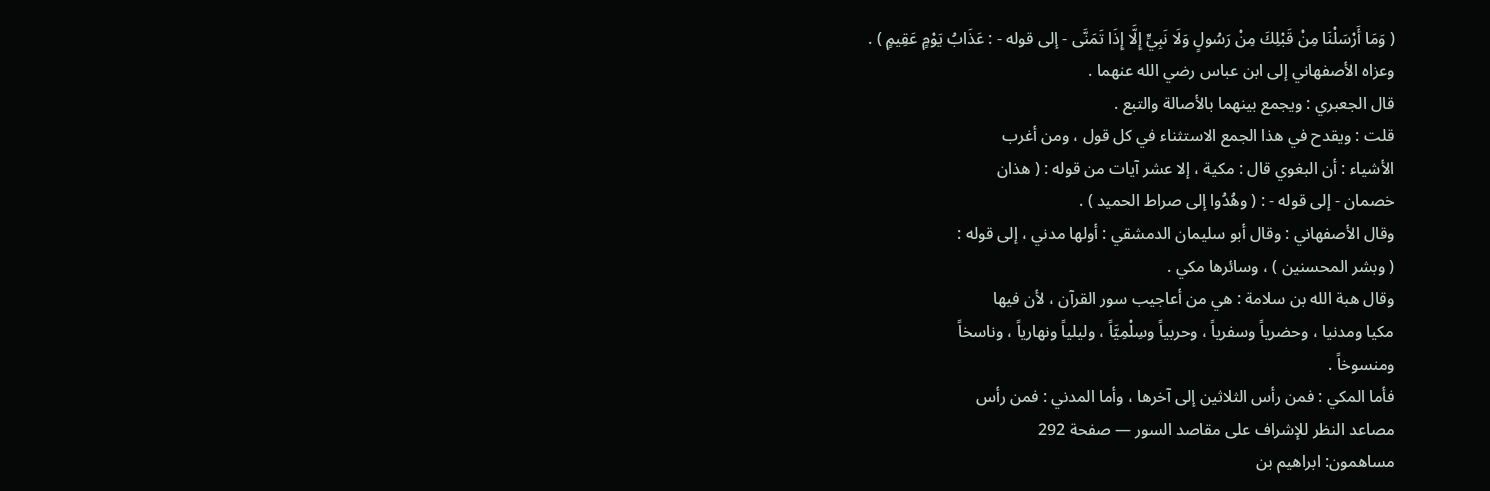( وَمَا أَرْسَلْنَا مِنْ قَبْلِكَ مِنْ رَسُولٍ وَلَا نَبِيٍّ إِلَّا إِذَا تَمَنَّى - إلى قوله - : عَذَابُ يَوْمٍ عَقِيمٍ ) .
وعزاه الأصفهاني إلى ابن عباس رضي الله عنهما .
قال الجعبري : ويجمع بينهما بالأصالة والتبع .
قلت : ويقدح في هذا الجمع الاستثناء في كل قول ، ومن أغرب
الأشياء : أن البغوي قال : مكية ، إلا عشر آيات من قوله : ( هذان
خصمان - إلى قوله - : ( وهُدُوا إلى صراط الحميد ) .
وقال الأصفهاني : وقال أبو سليمان الدمشقي : أولها مدني ، إلى قوله :
( وبشر المحسنين ) ، وسائرها مكي .
وقال هبة الله بن سلامة : هي من أعاجيب سور القرآن ، لأن فيها
مكيا ومدنيا ، وحضرياً وسفرياً ، وحربياً وسِلْمِيَّاً ، وليلياً ونهارياً ، وناسخاً
ومنسوخاً .
فأما المكي : فمن رأس الثلاثين إلى آخرها ، وأما المدني : فمن رأس
مصاعد النظر للإشراف على مقاصد السور — صفحة 292
مساهمون: ابراهيم بن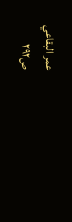عمر البقاعي
ص٢٩٢